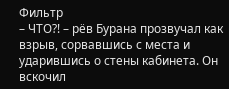Фильтр
– ЧТО?! – рёв Бурана прозвучал как взрыв, сорвавшись с места и ударившись о стены кабинета. Он вскочил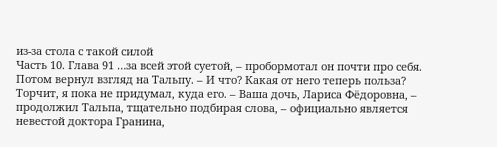из-за стола с такой силой
Часть 10. Глава 91 …за всей этой суетой, – пробормотал он почти про себя. Потом вернул взгляд на Тальпу. – И что? Какая от него теперь польза? Торчит, я пока не придумал, куда его. – Ваша дочь, Лариса Фёдоровна, – продолжил Тальпа, тщательно подбирая слова, – официально является невестой доктора Гранина,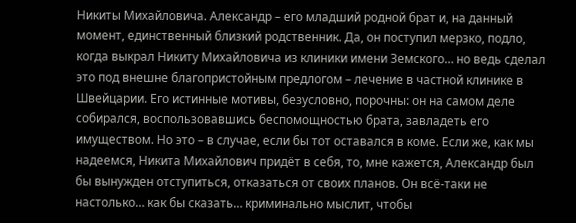Никиты Михайловича. Александр – его младший родной брат и, на данный момент, единственный близкий родственник. Да, он поступил мерзко, подло, когда выкрал Никиту Михайловича из клиники имени Земского… но ведь сделал это под внешне благопристойным предлогом – лечение в частной клинике в Швейцарии. Его истинные мотивы, безусловно, порочны: он на самом деле собирался, воспользовавшись беспомощностью брата, завладеть его имуществом. Но это – в случае, если бы тот оставался в коме. Если же, как мы надеемся, Никита Михайлович придёт в себя, то, мне кажется, Александр был бы вынужден отступиться, отказаться от своих планов. Он всё-таки не настолько… как бы сказать… криминально мыслит, чтобы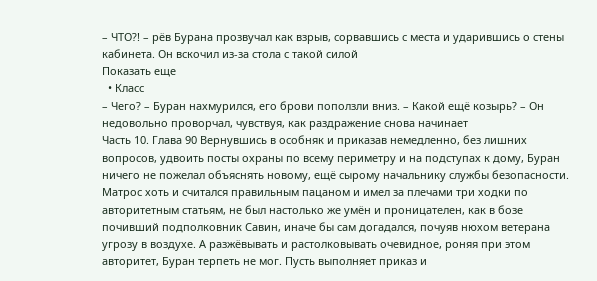– ЧТО?! – рёв Бурана прозвучал как взрыв, сорвавшись с места и ударившись о стены кабинета. Он вскочил из-за стола с такой силой
Показать еще
  • Класс
– Чего? – Буран нахмурился, его брови поползли вниз. – Какой ещё козырь? – Он недовольно проворчал, чувствуя, как раздражение снова начинает
Часть 10. Глава 90 Вернувшись в особняк и приказав немедленно, без лишних вопросов, удвоить посты охраны по всему периметру и на подступах к дому, Буран ничего не пожелал объяснять новому, ещё сырому начальнику службы безопасности. Матрос хоть и считался правильным пацаном и имел за плечами три ходки по авторитетным статьям, не был настолько же умён и проницателен, как в бозе почивший подполковник Савин, иначе бы сам догадался, почуяв нюхом ветерана угрозу в воздухе. А разжёвывать и растолковывать очевидное, роняя при этом авторитет, Буран терпеть не мог. Пусть выполняет приказ и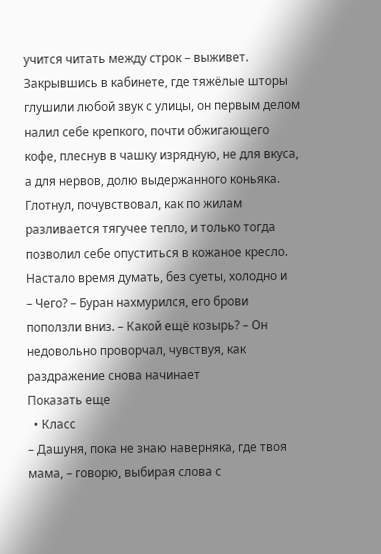учится читать между строк – выживет. Закрывшись в кабинете, где тяжёлые шторы глушили любой звук с улицы, он первым делом налил себе крепкого, почти обжигающего кофе, плеснув в чашку изрядную, не для вкуса, а для нервов, долю выдержанного коньяка. Глотнул, почувствовал, как по жилам разливается тягучее тепло, и только тогда позволил себе опуститься в кожаное кресло. Настало время думать, без суеты, холодно и
– Чего? – Буран нахмурился, его брови поползли вниз. – Какой ещё козырь? – Он недовольно проворчал, чувствуя, как раздражение снова начинает
Показать еще
  • Класс
– Дашуня, пока не знаю наверняка, где твоя мама, – говорю, выбирая слова с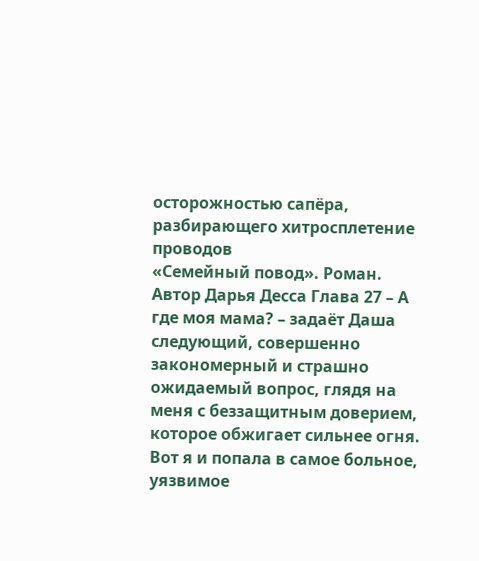осторожностью сапёра, разбирающего хитросплетение проводов
«Семейный повод». Роман. Автор Дарья Десса Глава 27 – А где моя мама? – задаёт Даша следующий, совершенно закономерный и страшно ожидаемый вопрос, глядя на меня с беззащитным доверием, которое обжигает сильнее огня. Вот я и попала в самое больное, уязвимое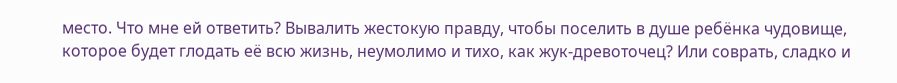место. Что мне ей ответить? Вывалить жестокую правду, чтобы поселить в душе ребёнка чудовище, которое будет глодать её всю жизнь, неумолимо и тихо, как жук-древоточец? Или соврать, сладко и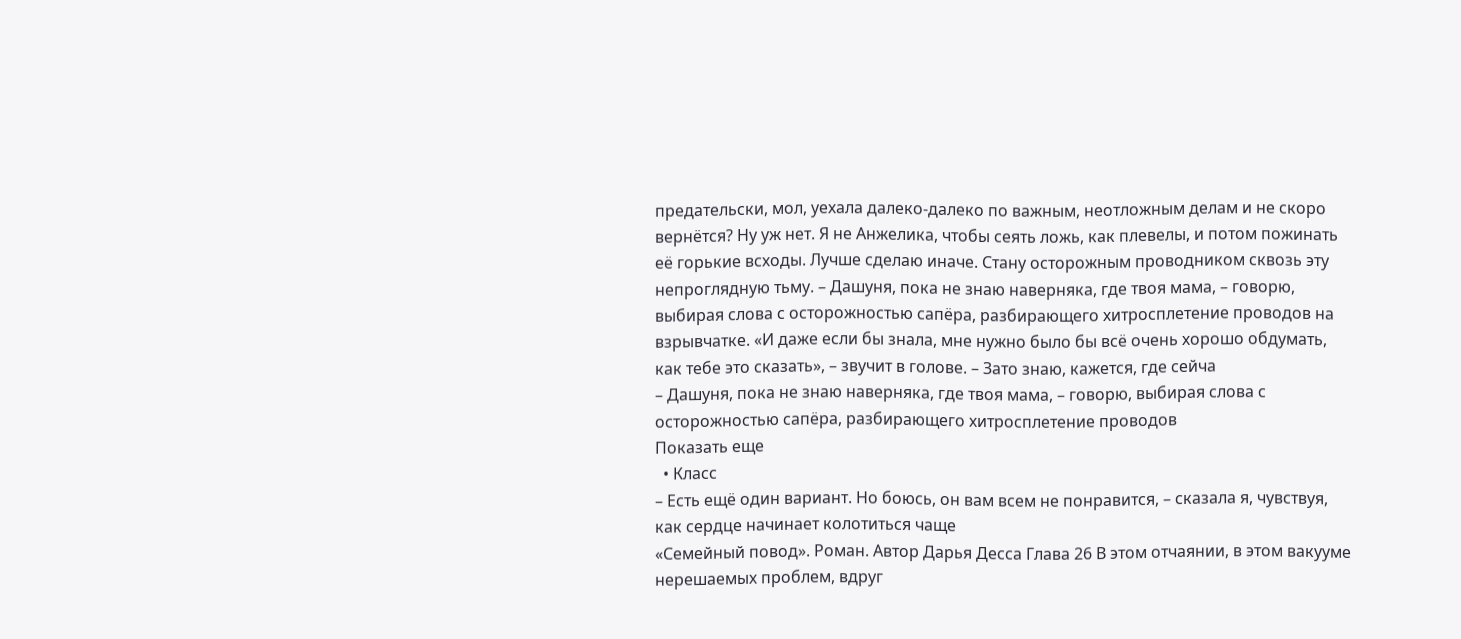предательски, мол, уехала далеко-далеко по важным, неотложным делам и не скоро вернётся? Ну уж нет. Я не Анжелика, чтобы сеять ложь, как плевелы, и потом пожинать её горькие всходы. Лучше сделаю иначе. Стану осторожным проводником сквозь эту непроглядную тьму. – Дашуня, пока не знаю наверняка, где твоя мама, – говорю, выбирая слова с осторожностью сапёра, разбирающего хитросплетение проводов на взрывчатке. «И даже если бы знала, мне нужно было бы всё очень хорошо обдумать, как тебе это сказать», – звучит в голове. – Зато знаю, кажется, где сейча
– Дашуня, пока не знаю наверняка, где твоя мама, – говорю, выбирая слова с осторожностью сапёра, разбирающего хитросплетение проводов
Показать еще
  • Класс
– Есть ещё один вариант. Но боюсь, он вам всем не понравится, – сказала я, чувствуя, как сердце начинает колотиться чаще
«Семейный повод». Роман. Автор Дарья Десса Глава 26 В этом отчаянии, в этом вакууме нерешаемых проблем, вдруг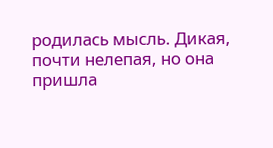родилась мысль. Дикая, почти нелепая, но она пришла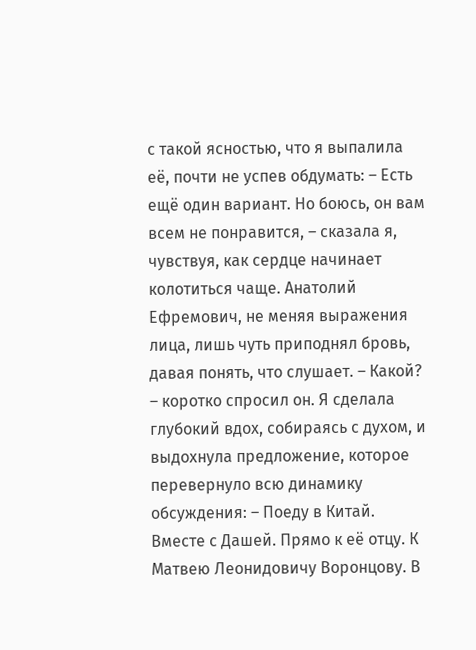с такой ясностью, что я выпалила её, почти не успев обдумать: – Есть ещё один вариант. Но боюсь, он вам всем не понравится, – сказала я, чувствуя, как сердце начинает колотиться чаще. Анатолий Ефремович, не меняя выражения лица, лишь чуть приподнял бровь, давая понять, что слушает. – Какой? – коротко спросил он. Я сделала глубокий вдох, собираясь с духом, и выдохнула предложение, которое перевернуло всю динамику обсуждения: – Поеду в Китай. Вместе с Дашей. Прямо к её отцу. К Матвею Леонидовичу Воронцову. В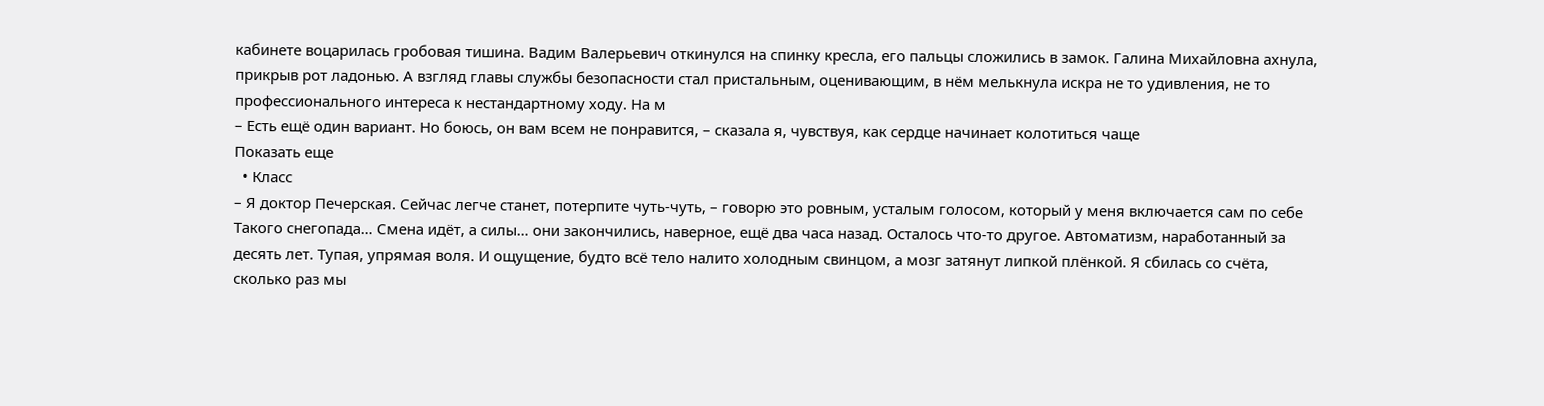кабинете воцарилась гробовая тишина. Вадим Валерьевич откинулся на спинку кресла, его пальцы сложились в замок. Галина Михайловна ахнула, прикрыв рот ладонью. А взгляд главы службы безопасности стал пристальным, оценивающим, в нём мелькнула искра не то удивления, не то профессионального интереса к нестандартному ходу. На м
– Есть ещё один вариант. Но боюсь, он вам всем не понравится, – сказала я, чувствуя, как сердце начинает колотиться чаще
Показать еще
  • Класс
– Я доктор Печерская. Сейчас легче станет, потерпите чуть-чуть, – говорю это ровным, усталым голосом, который у меня включается сам по себе
Такого снегопада… Смена идёт, а силы… они закончились, наверное, ещё два часа назад. Осталось что-то другое. Автоматизм, наработанный за десять лет. Тупая, упрямая воля. И ощущение, будто всё тело налито холодным свинцом, а мозг затянут липкой плёнкой. Я сбилась со счёта, сколько раз мы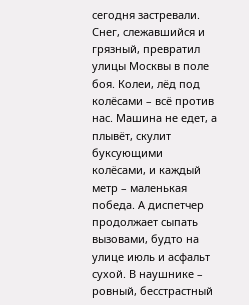сегодня застревали. Снег, слежавшийся и грязный, превратил улицы Москвы в поле боя. Колеи, лёд под колёсами – всё против нас. Машина не едет, а плывёт, скулит буксующими колёсами, и каждый метр – маленькая победа. А диспетчер продолжает сыпать вызовами, будто на улице июль и асфальт сухой. В наушнике – ровный, бесстрастный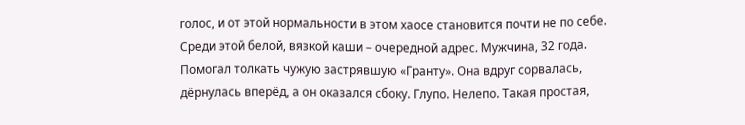голос, и от этой нормальности в этом хаосе становится почти не по себе. Среди этой белой, вязкой каши – очередной адрес. Мужчина, 32 года. Помогал толкать чужую застрявшую «Гранту». Она вдруг сорвалась, дёрнулась вперёд, а он оказался сбоку. Глупо. Нелепо. Такая простая,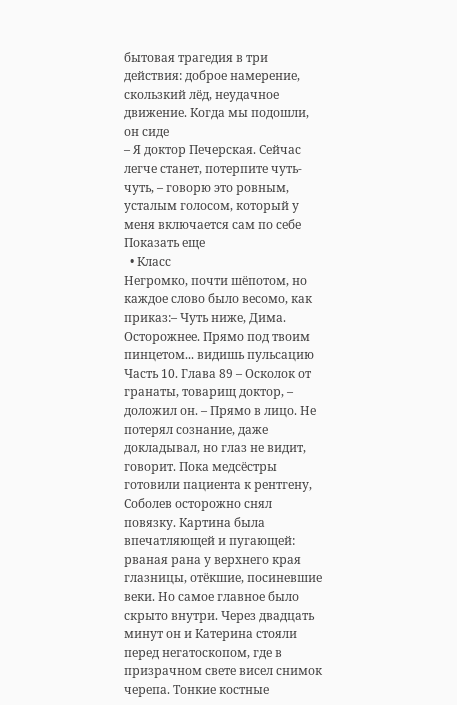бытовая трагедия в три действия: доброе намерение, скользкий лёд, неудачное движение. Когда мы подошли, он сиде
– Я доктор Печерская. Сейчас легче станет, потерпите чуть-чуть, – говорю это ровным, усталым голосом, который у меня включается сам по себе
Показать еще
  • Класс
Негромко, почти шёпотом, но каждое слово было весомо, как приказ:– Чуть ниже, Дима. Осторожнее. Прямо под твоим пинцетом... видишь пульсацию
Часть 10. Глава 89 – Осколок от гранаты, товарищ доктор, – доложил он. – Прямо в лицо. Не потерял сознание, даже докладывал, но глаз не видит, говорит. Пока медсёстры готовили пациента к рентгену, Соболев осторожно снял повязку. Картина была впечатляющей и пугающей: рваная рана у верхнего края глазницы, отёкшие, посиневшие веки. Но самое главное было скрыто внутри. Через двадцать минут он и Катерина стояли перед негатоскопом, где в призрачном свете висел снимок черепа. Тонкие костные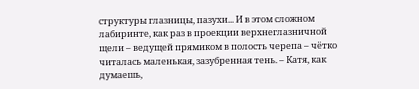структуры глазницы, пазухи... И в этом сложном лабиринте, как раз в проекции верхнеглазничной щели – ведущей прямиком в полость черепа – чётко читалась маленькая, зазубренная тень. – Катя, как думаешь,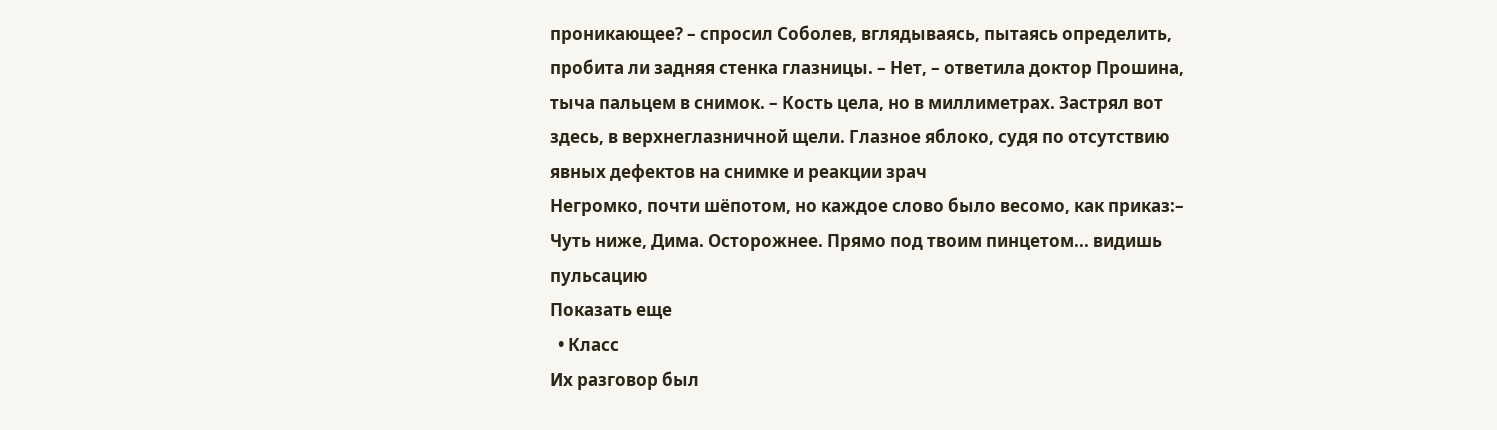проникающее? – спросил Соболев, вглядываясь, пытаясь определить, пробита ли задняя стенка глазницы. – Нет, – ответила доктор Прошина, тыча пальцем в снимок. – Кость цела, но в миллиметрах. Застрял вот здесь, в верхнеглазничной щели. Глазное яблоко, судя по отсутствию явных дефектов на снимке и реакции зрач
Негромко, почти шёпотом, но каждое слово было весомо, как приказ:– Чуть ниже, Дима. Осторожнее. Прямо под твоим пинцетом... видишь пульсацию
Показать еще
  • Класс
Их разговор был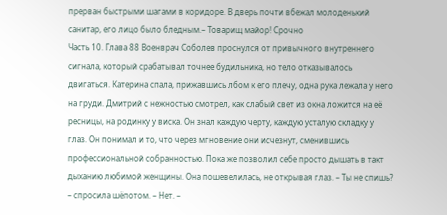прерван быстрыми шагами в коридоре. В дверь почти вбежал молоденький санитар, его лицо было бледным.– Товарищ майор! Срочно
Часть 10. Глава 88 Военврач Соболев проснулся от привычного внутреннего сигнала, который срабатывал точнее будильника, но тело отказывалось двигаться. Катерина спала, прижавшись лбом к его плечу, одна рука лежала у него на груди. Дмитрий с нежностью смотрел, как слабый свет из окна ложится на её ресницы, на родинку у виска. Он знал каждую черту, каждую усталую складку у глаз. Он понимал и то, что через мгновение они исчезнут, сменившись профессиональной собранностью. Пока же позволил себе просто дышать в такт дыханию любимой женщины. Она пошевелилась, не открывая глаз. – Ты не спишь? – спросила шёпотом. – Нет. –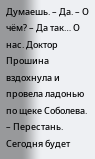Думаешь. – Да. – О чём? – Да так… О нас. Доктор Прошина вздохнула и провела ладонью по щеке Соболева. – Перестань. Сегодня будет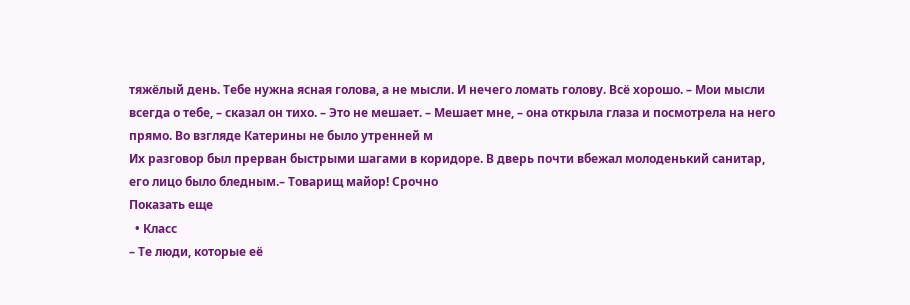тяжёлый день. Тебе нужна ясная голова, а не мысли. И нечего ломать голову. Всё хорошо. – Мои мысли всегда о тебе, – сказал он тихо. – Это не мешает. – Мешает мне, – она открыла глаза и посмотрела на него прямо. Во взгляде Катерины не было утренней м
Их разговор был прерван быстрыми шагами в коридоре. В дверь почти вбежал молоденький санитар, его лицо было бледным.– Товарищ майор! Срочно
Показать еще
  • Класс
– Те люди, которые её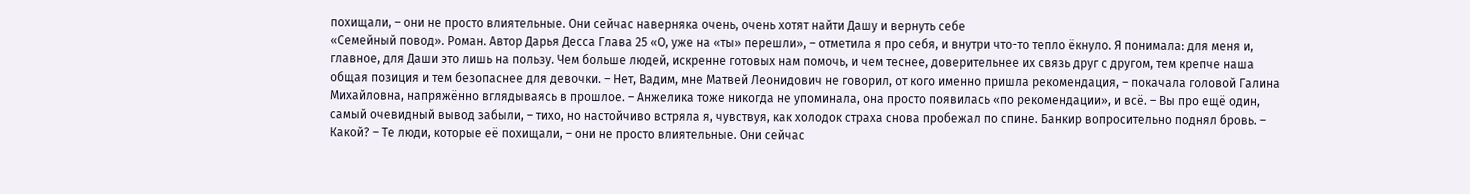похищали, – они не просто влиятельные. Они сейчас наверняка очень, очень хотят найти Дашу и вернуть себе
«Семейный повод». Роман. Автор Дарья Десса Глава 25 «О, уже на «ты» перешли», – отметила я про себя, и внутри что-то тепло ёкнуло. Я понимала: для меня и, главное, для Даши это лишь на пользу. Чем больше людей, искренне готовых нам помочь, и чем теснее, доверительнее их связь друг с другом, тем крепче наша общая позиция и тем безопаснее для девочки. – Нет, Вадим, мне Матвей Леонидович не говорил, от кого именно пришла рекомендация, – покачала головой Галина Михайловна, напряжённо вглядываясь в прошлое. – Анжелика тоже никогда не упоминала, она просто появилась «по рекомендации», и всё. – Вы про ещё один, самый очевидный вывод забыли, – тихо, но настойчиво встряла я, чувствуя, как холодок страха снова пробежал по спине. Банкир вопросительно поднял бровь. – Какой? – Те люди, которые её похищали, – они не просто влиятельные. Они сейчас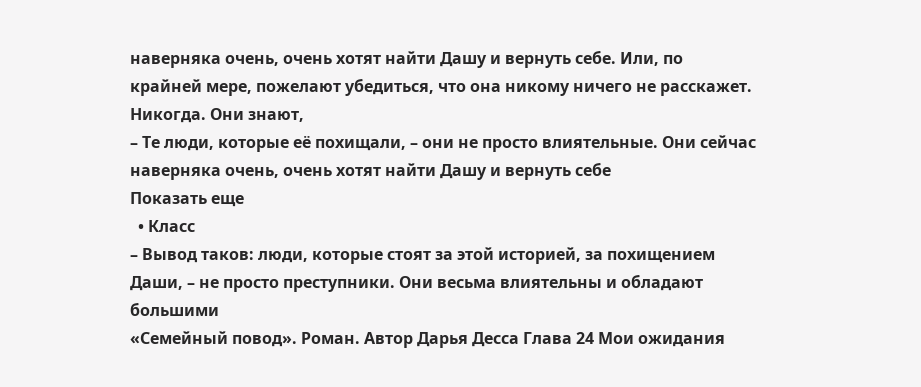наверняка очень, очень хотят найти Дашу и вернуть себе. Или, по крайней мере, пожелают убедиться, что она никому ничего не расскажет. Никогда. Они знают,
– Те люди, которые её похищали, – они не просто влиятельные. Они сейчас наверняка очень, очень хотят найти Дашу и вернуть себе
Показать еще
  • Класс
– Вывод таков: люди, которые стоят за этой историей, за похищением Даши, – не просто преступники. Они весьма влиятельны и обладают большими
«Семейный повод». Роман. Автор Дарья Десса Глава 24 Мои ожидания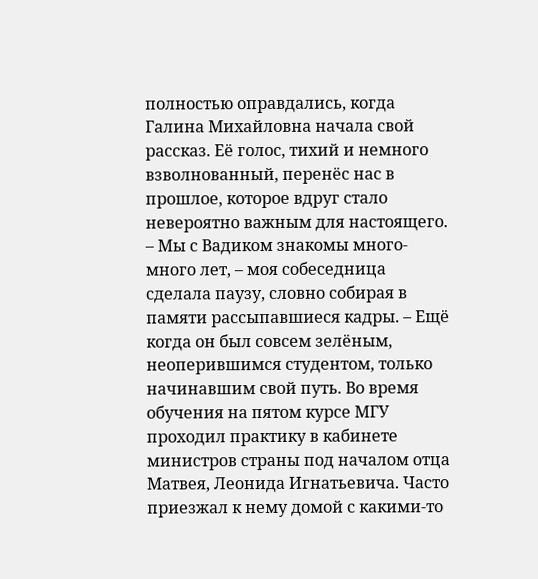полностью оправдались, когда Галина Михайловна начала свой рассказ. Её голос, тихий и немного взволнованный, перенёс нас в прошлое, которое вдруг стало невероятно важным для настоящего. – Мы с Вадиком знакомы много-много лет, – моя собеседница сделала паузу, словно собирая в памяти рассыпавшиеся кадры. – Ещё когда он был совсем зелёным, неоперившимся студентом, только начинавшим свой путь. Во время обучения на пятом курсе МГУ проходил практику в кабинете министров страны под началом отца Матвея, Леонида Игнатьевича. Часто приезжал к нему домой с какими-то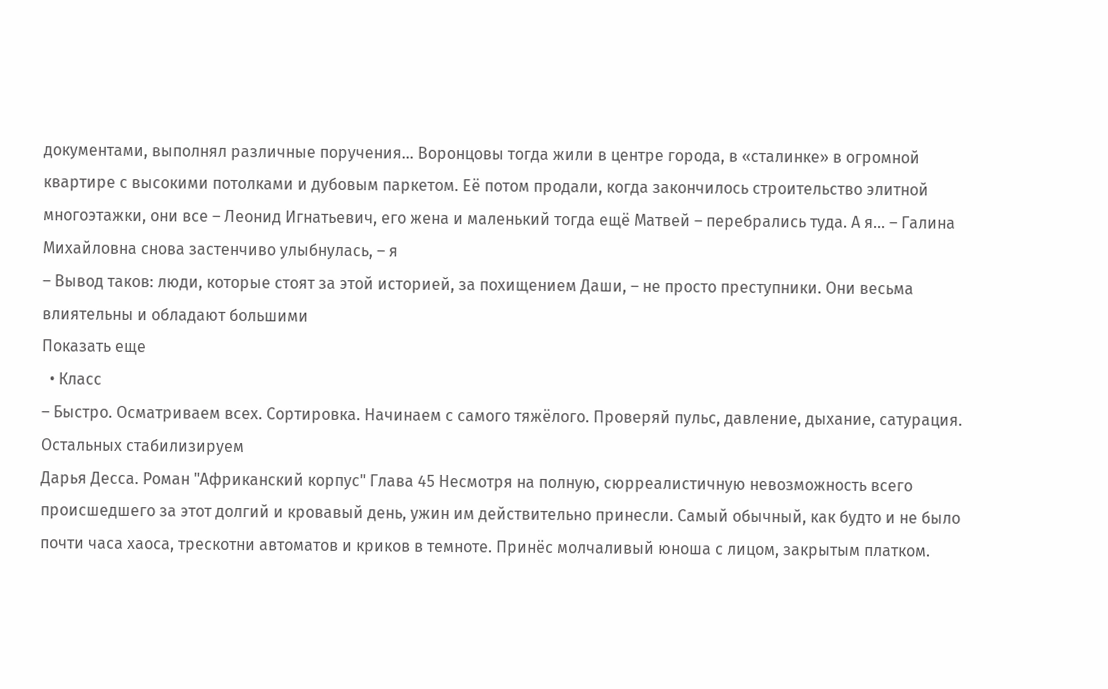документами, выполнял различные поручения… Воронцовы тогда жили в центре города, в «сталинке» в огромной квартире с высокими потолками и дубовым паркетом. Её потом продали, когда закончилось строительство элитной многоэтажки, они все – Леонид Игнатьевич, его жена и маленький тогда ещё Матвей – перебрались туда. А я… – Галина Михайловна снова застенчиво улыбнулась, – я
– Вывод таков: люди, которые стоят за этой историей, за похищением Даши, – не просто преступники. Они весьма влиятельны и обладают большими
Показать еще
  • Класс
– Быстро. Осматриваем всех. Сортировка. Начинаем с самого тяжёлого. Проверяй пульс, давление, дыхание, сатурация. Остальных стабилизируем
Дарья Десса. Роман "Африканский корпус" Глава 45 Несмотря на полную, сюрреалистичную невозможность всего происшедшего за этот долгий и кровавый день, ужин им действительно принесли. Самый обычный, как будто и не было почти часа хаоса, трескотни автоматов и криков в темноте. Принёс молчаливый юноша с лицом, закрытым платком.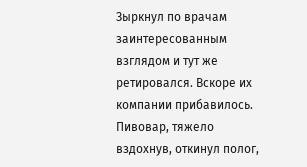Зыркнул по врачам заинтересованным взглядом и тут же ретировался. Вскоре их компании прибавилось. Пивовар, тяжело вздохнув, откинул полог,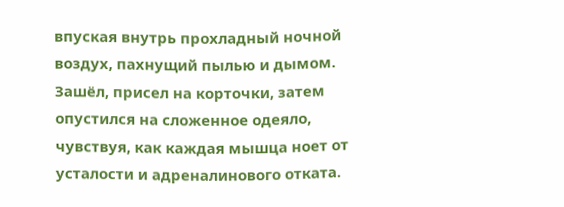впуская внутрь прохладный ночной воздух, пахнущий пылью и дымом. Зашёл, присел на корточки, затем опустился на сложенное одеяло, чувствуя, как каждая мышца ноет от усталости и адреналинового отката.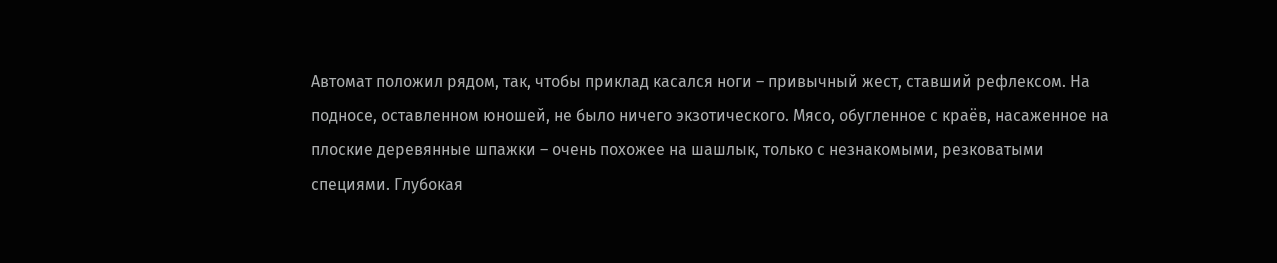Автомат положил рядом, так, чтобы приклад касался ноги – привычный жест, ставший рефлексом. На подносе, оставленном юношей, не было ничего экзотического. Мясо, обугленное с краёв, насаженное на плоские деревянные шпажки – очень похожее на шашлык, только с незнакомыми, резковатыми специями. Глубокая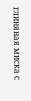глиняная миска с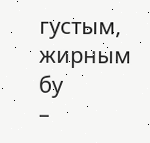густым, жирным бу
–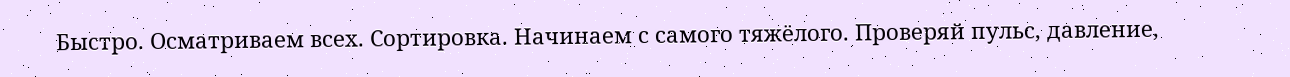Быстро. Осматриваем всех. Сортировка. Начинаем с самого тяжёлого. Проверяй пульс, давление,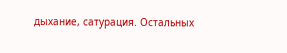дыхание, сатурация. Остальных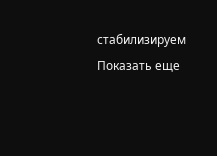стабилизируем
Показать еще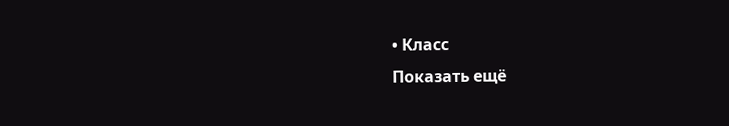• Класс
Показать ещё